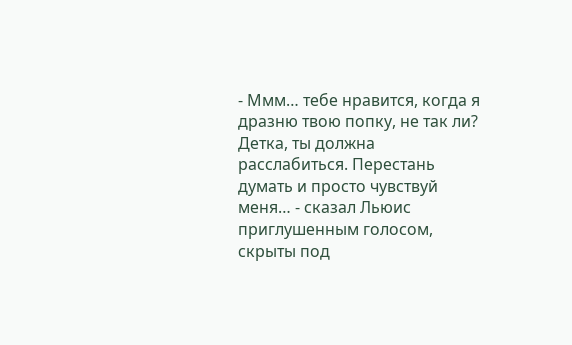- Ммм… тебе нравится, когда я дразню твою попку, не так ли? Детка, ты должна расслабиться. Перестань думать и просто чувствуй меня… - сказал Льюис приглушенным голосом, скрыты под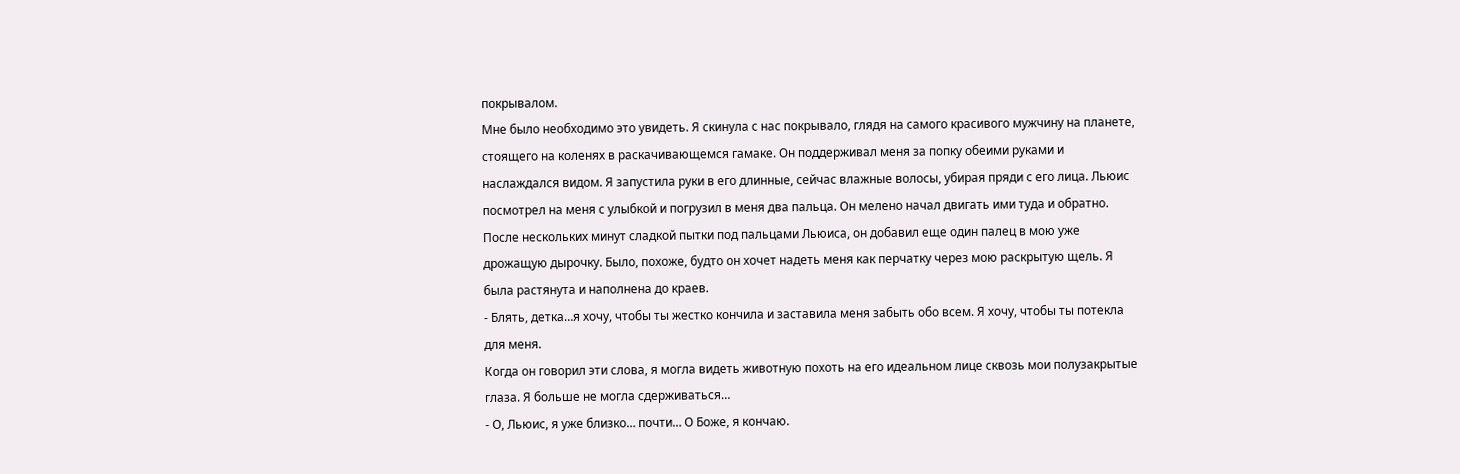покрывалом.
Мне было необходимо это увидеть. Я скинула с нас покрывало, глядя на самого красивого мужчину на планете, стоящего на коленях в раскачивающемся гамаке. Он поддерживал меня за попку обеими руками и наслаждался видом. Я запустила руки в его длинные, сейчас влажные волосы, убирая пряди с его лица. Льюис посмотрел на меня с улыбкой и погрузил в меня два пальца. Он мелено начал двигать ими туда и обратно. После нескольких минут сладкой пытки под пальцами Льюиса, он добавил еще один палец в мою уже дрожащую дырочку. Было, похоже, будто он хочет надеть меня как перчатку через мою раскрытую щель. Я была растянута и наполнена до краев.
- Блять, детка…я хочу, чтобы ты жестко кончила и заставила меня забыть обо всем. Я хочу, чтобы ты потекла для меня.
Когда он говорил эти слова, я могла видеть животную похоть на его идеальном лице сквозь мои полузакрытые глаза. Я больше не могла сдерживаться…
- О, Льюис, я уже близко… почти… О Боже, я кончаю.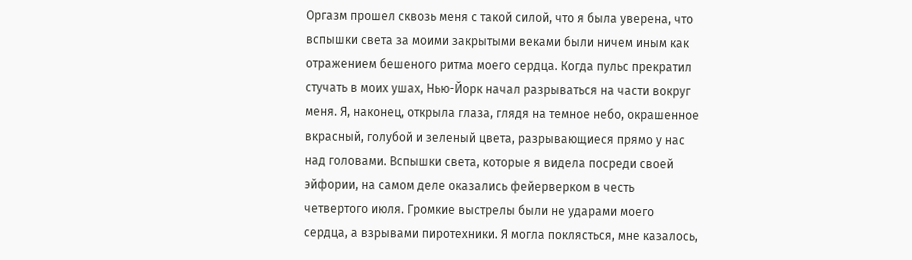Оргазм прошел сквозь меня с такой силой, что я была уверена, что вспышки света за моими закрытыми веками были ничем иным как отражением бешеного ритма моего сердца. Когда пульс прекратил стучать в моих ушах, Нью-Йорк начал разрываться на части вокруг меня. Я, наконец, открыла глаза, глядя на темное небо, окрашенное вкрасный, голубой и зеленый цвета, разрывающиеся прямо у нас над головами. Вспышки света, которые я видела посреди своей эйфории, на самом деле оказались фейерверком в честь четвертого июля. Громкие выстрелы были не ударами моего сердца, а взрывами пиротехники. Я могла поклясться, мне казалось,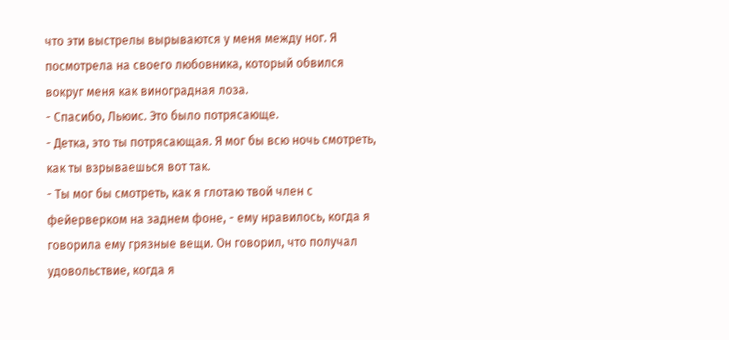что эти выстрелы вырываются у меня между ног. Я посмотрела на своего любовника, который обвился вокруг меня как виноградная лоза.
- Спасибо, Льюис. Это было потрясающе.
- Детка, это ты потрясающая. Я мог бы всю ночь смотреть, как ты взрываешься вот так.
- Ты мог бы смотреть, как я глотаю твой член с фейерверком на заднем фоне, - ему нравилось, когда я говорила ему грязные вещи. Он говорил, что получал удовольствие, когда я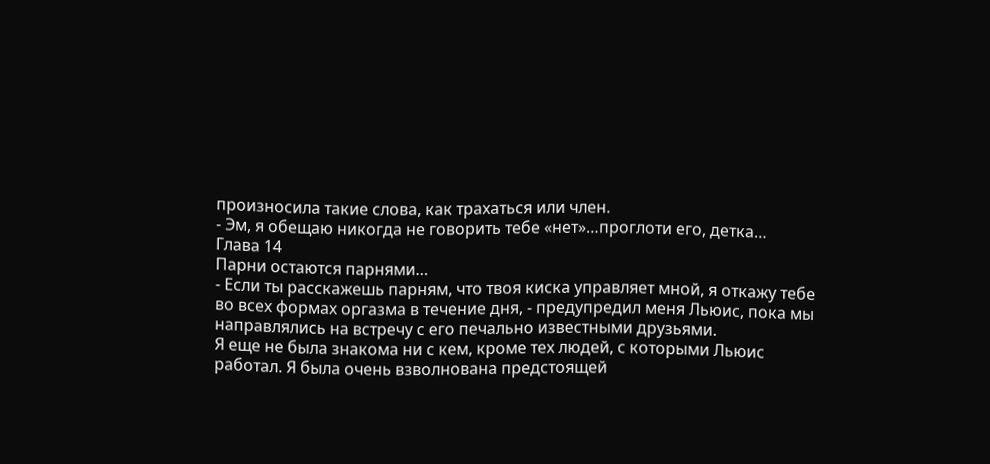произносила такие слова, как трахаться или член.
- Эм, я обещаю никогда не говорить тебе «нет»…проглоти его, детка…
Глава 14
Парни остаются парнями…
- Если ты расскажешь парням, что твоя киска управляет мной, я откажу тебе во всех формах оргазма в течение дня, - предупредил меня Льюис, пока мы направлялись на встречу с его печально известными друзьями.
Я еще не была знакома ни с кем, кроме тех людей, с которыми Льюис работал. Я была очень взволнована предстоящей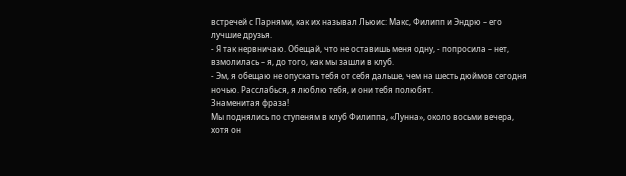встречей с Парнями, как их называл Льюис: Макс, Филипп и Эндрю – его лучшие друзья.
- Я так нервничаю. Обещай, что не оставишь меня одну, - попросила – нет, взмолилась – я, до того, как мы зашли в клуб.
- Эм, я обещаю не опускать тебя от себя дальше, чем на шесть дюймов сегодня ночью. Расслабься, я люблю тебя, и они тебя полюбят.
Знаменитая фраза!
Мы поднялись по ступеням в клуб Филиппа, «Лунна», около восьми вечера, хотя он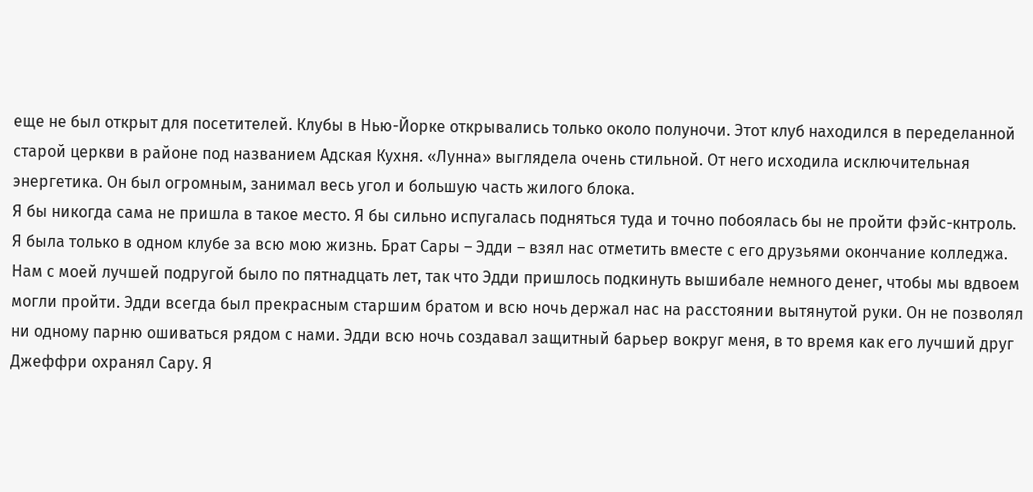еще не был открыт для посетителей. Клубы в Нью-Йорке открывались только около полуночи. Этот клуб находился в переделанной старой церкви в районе под названием Адская Кухня. «Лунна» выглядела очень стильной. От него исходила исключительная энергетика. Он был огромным, занимал весь угол и большую часть жилого блока.
Я бы никогда сама не пришла в такое место. Я бы сильно испугалась подняться туда и точно побоялась бы не пройти фэйс-кнтроль. Я была только в одном клубе за всю мою жизнь. Брат Сары – Эдди – взял нас отметить вместе с его друзьями окончание колледжа. Нам с моей лучшей подругой было по пятнадцать лет, так что Эдди пришлось подкинуть вышибале немного денег, чтобы мы вдвоем могли пройти. Эдди всегда был прекрасным старшим братом и всю ночь держал нас на расстоянии вытянутой руки. Он не позволял ни одному парню ошиваться рядом с нами. Эдди всю ночь создавал защитный барьер вокруг меня, в то время как его лучший друг Джеффри охранял Сару. Я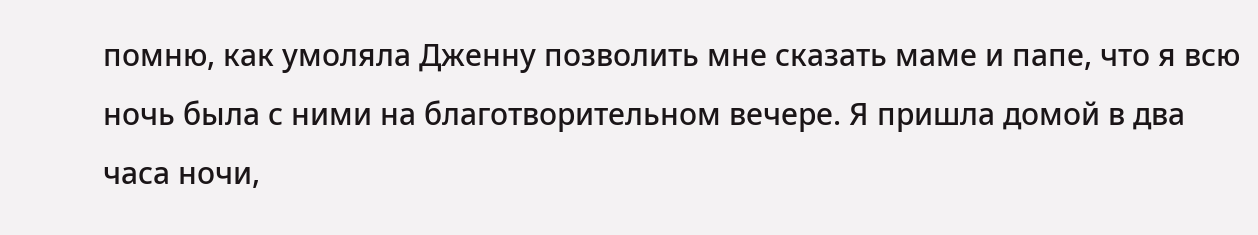помню, как умоляла Дженну позволить мне сказать маме и папе, что я всю ночь была с ними на благотворительном вечере. Я пришла домой в два часа ночи,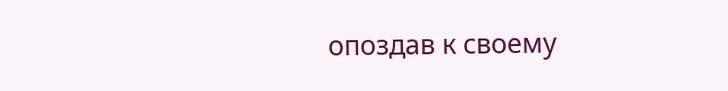опоздав к своему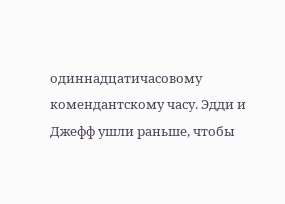одиннадцатичасовому комендантскому часу. Эдди и Джефф ушли раньше, чтобы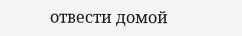отвести домой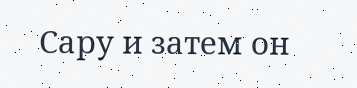Сару и затем он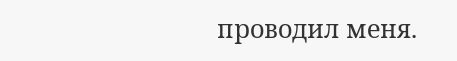проводил меня.